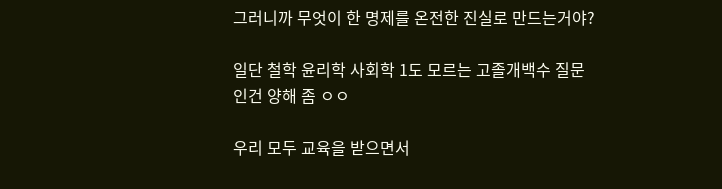그러니까 무엇이 한 명제를 온전한 진실로 만드는거야?

일단 철학 윤리학 사회학 1도 모르는 고졸개백수 질문인건 양해 좀 ㅇㅇ

우리 모두 교육을 받으면서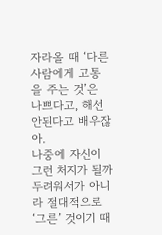자라올 때 ‘다른 사람에게 고통을 주는 것’은 나쁘다고, 해선 안된다고 배우잖아.
나중에 자신이 그런 처지가 될까 두려워서가 아니라 절대적으로 ‘그른’ 것이기 때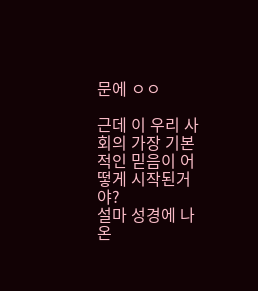문에 ㅇㅇ

근데 이 우리 사회의 가장 기본적인 믿음이 어떻게 시작된거야?
설마 성경에 나온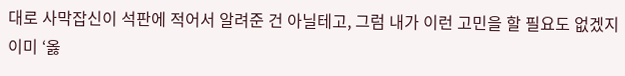대로 사막잡신이 석판에 적어서 알려준 건 아닐테고, 그럼 내가 이런 고민을 할 필요도 없겠지 이미 ‘옳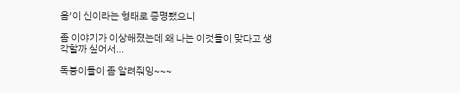음’이 신이라는 형태로 증명됐으니

좀 이야기가 이상해졌는데 왜 나는 이것들이 맞다고 생각할까 싶어서…

독붕이들이 좀 알려줘잉~~~